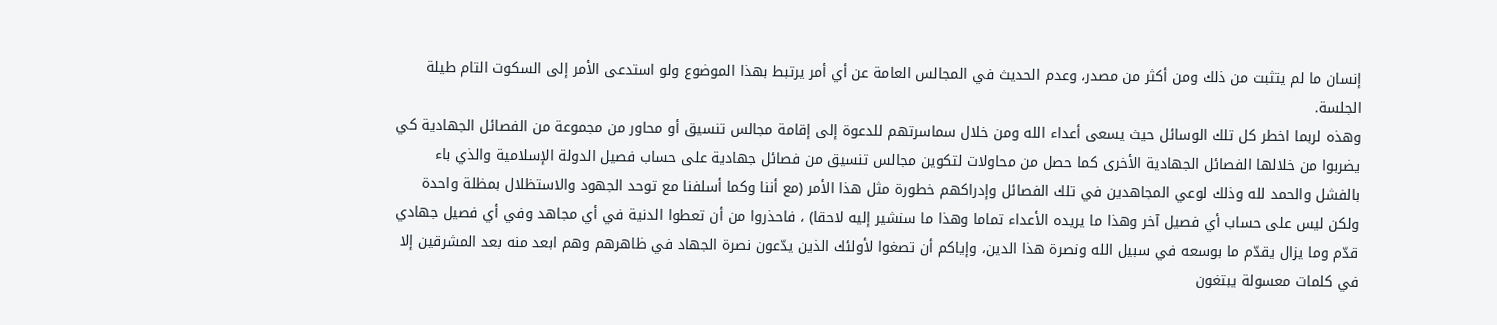إنسان ما لم يتثبت من ذلك ومن أكثر من مصدر، وعدم الحديث في المجالس العامة عن أي أمر يرتبط بهذا الموضوع ولو استدعى الأمر إلى السكوت التام طيلة الجلسة.
وهذه لربما اخطر كل تلك الوسائل حيث يسعى أعداء الله ومن خلال سماسرتهم للدعوة إلى إقامة مجالس تنسيق أو محاور من مجموعة من الفصائل الجهادية كي يضربوا من خلالها الفصائل الجهادية الأخرى كما حصل من محاولات لتكوين مجالس تنسيق من فصائل جهادية على حساب فصيل الدولة الإسلامية والذي باء بالفشل والحمد لله وذلك لوعي المجاهدين في تلك الفصائل وإدراكهم خطورة مثل هذا الأمر (مع أننا وكما أسلفنا مع توحد الجهود والاستظلال بمظلة واحدة ولكن ليس على حساب أي فصيل آخر وهذا ما يريده الأعداء تماما وهذا ما سنشير إليه لاحقا) ، فاحذروا من أن تعطوا الدنية في أي مجاهد وفي أي فصيل جهادي قدّم وما يزال يقدّم ما بوسعه في سبيل الله ونصرة هذا الدين، وإياكم أن تصغوا لأولئك الذين يدّعون نصرة الجهاد في ظاهرهم وهم ابعد منه بعد المشرقين إلا في كلمات معسولة يبتغون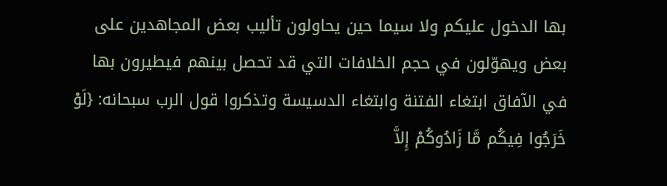بها الدخول عليكم ولا سيما حين يحاولون تأليب بعض المجاهدين على بعض ويهوّلون في حجم الخلافات التي قد تحصل بينهم فيطيرون بها في الآفاق ابتغاء الفتنة وابتغاء الدسيسة وتذكروا قول الرب سبحانه: {لَوْ خَرَجُوا فِيكُم مَّا زَادُوكُمْ إِلاَّ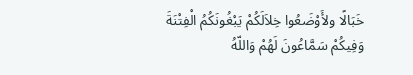خَبَالًا ولأَوْضَعُوا خِلاَلَكُمْ يَبْغُونَكُمُ الْفِتْنَةَ وَفِيكُمْ سَمَّاعُونَ لَهُمْ وَاللّهُ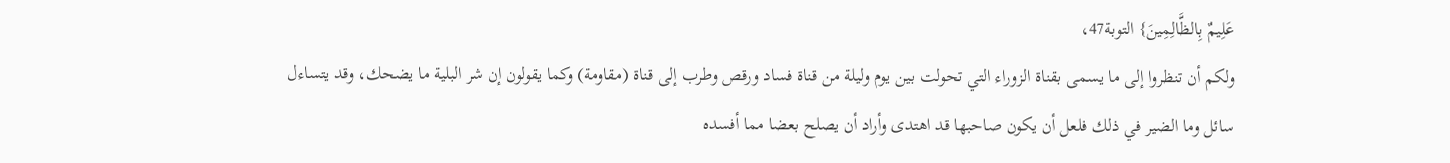عَلِيمٌ بِالظَّالِمِينَ} التوبة47،
ولكم أن تنظروا إلى ما يسمى بقناة الزوراء التي تحولت بين يوم وليلة من قناة فساد ورقص وطرب إلى قناة (مقاومة) وكما يقولون إن شر البلية ما يضحك، وقد يتساءل سائل وما الضير في ذلك فلعل أن يكون صاحبها قد اهتدى وأراد أن يصلح بعضا مما أفسده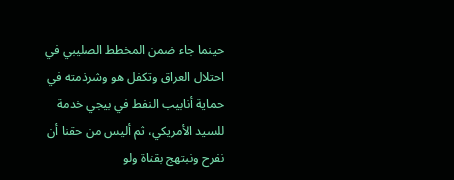حينما جاء ضمن المخطط الصليبي في احتلال العراق وتكفل هو وشرذمته في حماية أنابيب النفط في بيجي خدمة للسيد الأمريكي، ثم أليس من حقنا أن نفرح ونبتهج بقناة ولو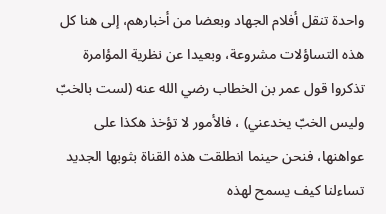واحدة تنقل أفلام الجهاد وبعضا من أخبارهم، إلى هنا كل هذه التساؤلات مشروعة، وبعيدا عن نظرية المؤامرة تذكروا قول عمر بن الخطاب رضي الله عنه (لست بالخبّ وليس الخبّ يخدعني) ، فالأمور لا تؤخذ هكذا على عواهنها، فنحن حينما انطلقت هذه القناة بثوبها الجديد تساءلنا كيف يسمح لهذه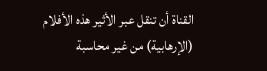القناة أن تنقل عبر الأثير هذه الأفلام (الإرهابية) من غير محاسبة